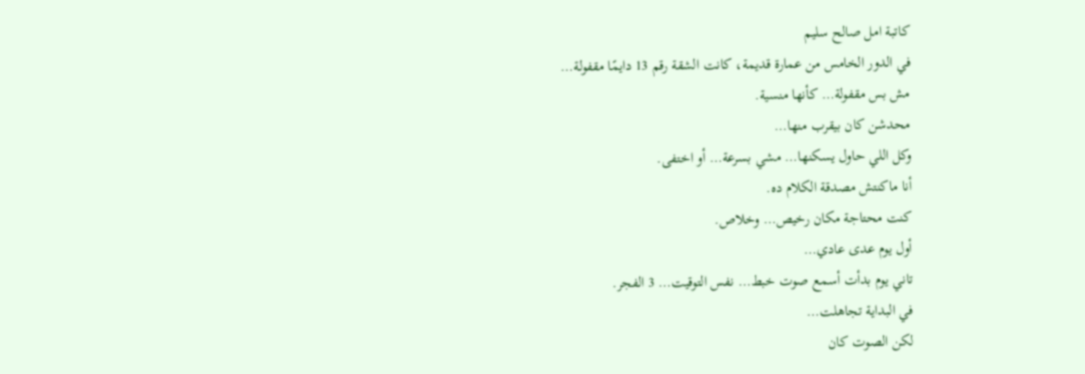كاتبة امل صالح سليم
في الدور الخامس من عمارة قديمة، كانت الشقة رقم 13 دايمًا مقفولة…
مش بس مقفولة… كأنها منسية.
محدشن كان بيقرب منها…
وكل اللي حاول يسكنها… مشي بسرعة… أو اختفى.
أنا ماكنتش مصدقة الكلام ده.
كنت محتاجة مكان رخيص… وخلاص.
أول يوم عدى عادي…
تاني يوم بدأت أسمع صوت خبط… نفس التوقيت… 3 الفجر.
في البداية تجاهلت…
لكن الصوت كان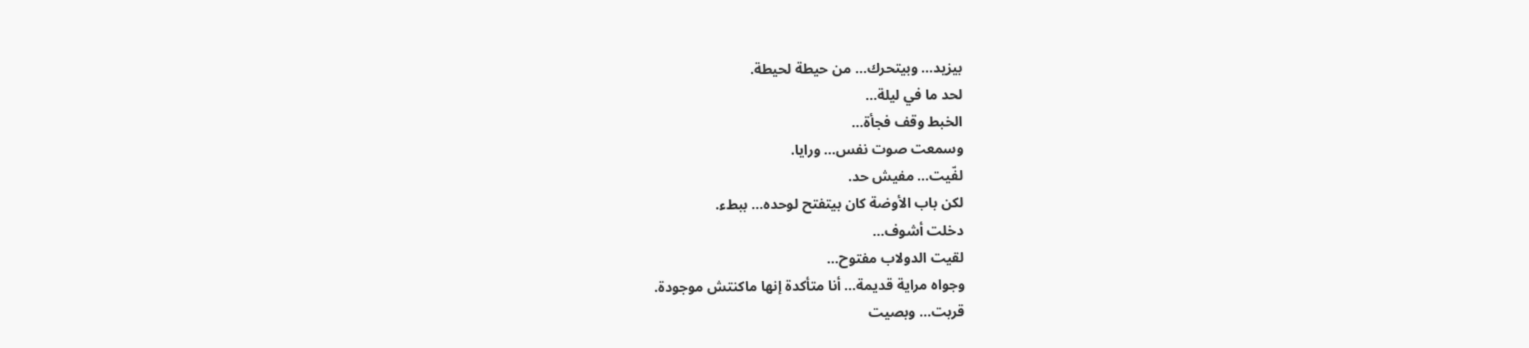بيزيد… وبيتحرك… من حيطة لحيطة.
لحد ما في ليلة…
الخبط وقف فجأة…
وسمعت صوت نفس… ورايا.
لفّيت… مفيش حد.
لكن باب الأوضة كان بيتفتح لوحده… ببطء.
دخلت أشوف…
لقيت الدولاب مفتوح…
وجواه مراية قديمة… أنا متأكدة إنها ماكنتش موجودة.
قربت… وبصيت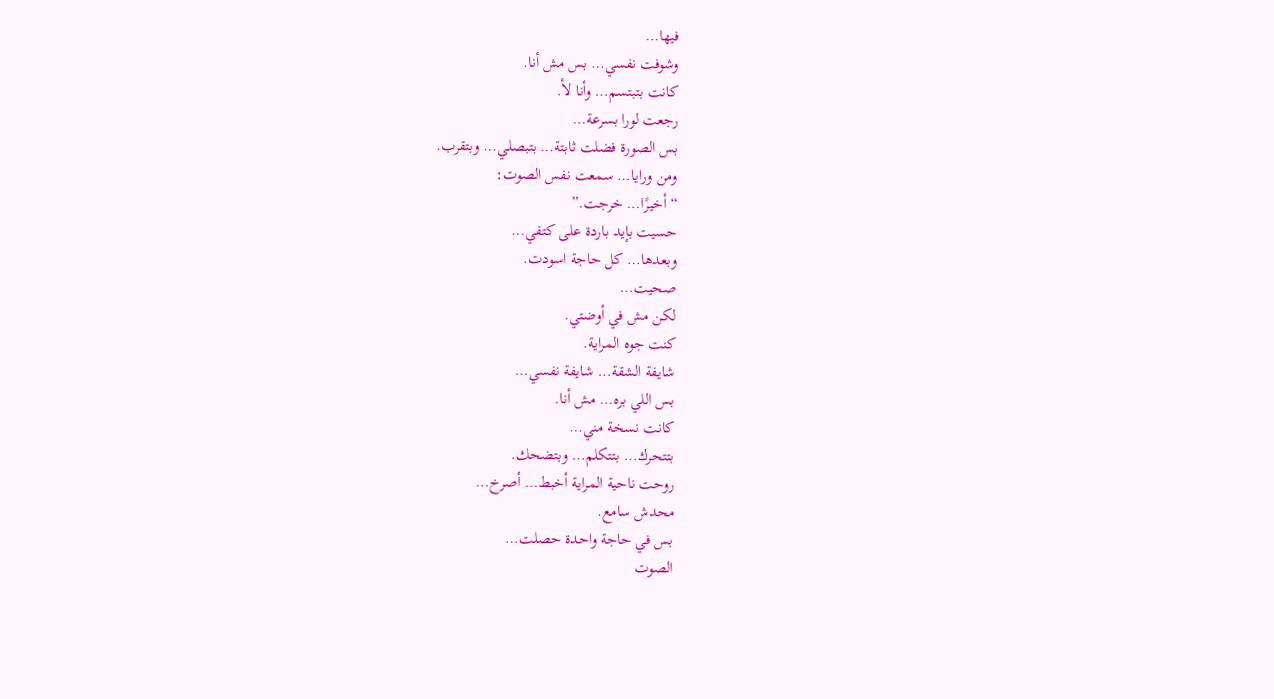فيها…
وشوفت نفسي… بس مش أنا.
كانت بتبتسم… وأنا لأ.
رجعت لورا بسرعة…
بس الصورة فضلت ثابتة… بتبصلي… وبتقرب.
ومن ورايا… سمعت نفس الصوت:
“أخيرًا… خرجت.”
حسيت بإيد باردة على كتفي…
وبعدها… كل حاجة اسودت.
صحيت…
لكن مش في أوضتي.
كنت جوه المراية.
شايفة الشقة… شايفة نفسي…
بس اللي بره… مش أنا.
كانت نسخة مني…
بتتحرك… بتتكلم… وبتضحك.
روحت ناحية المراية أخبط… أصرخ…
محدش سامع.
بس في حاجة واحدة حصلت…
الصوت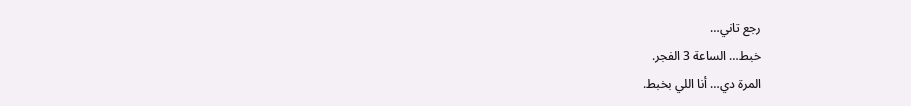رجع تاني…
خبط… الساعة 3 الفجر.
المرة دي… أنا اللي بخبط.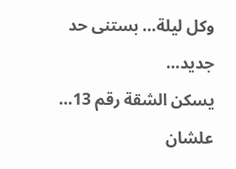وكل ليلة… بستنى حد جديد…
يسكن الشقة رقم 13…
علشان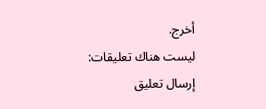أخرج.
ليست هناك تعليقات:
إرسال تعليق